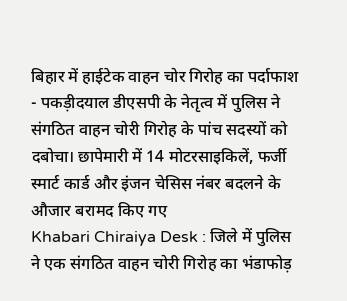बिहार में हाईटेक वाहन चोर गिरोह का पर्दाफाश
- पकड़ीदयाल डीएसपी के नेतृत्व में पुलिस ने संगठित वाहन चोरी गिरोह के पांच सदस्यों को दबोचा। छापेमारी में 14 मोटरसाइकिलें, फर्जी स्मार्ट कार्ड और इंजन चेसिस नंबर बदलने के औजार बरामद किए गए
Khabari Chiraiya Desk : जिले में पुलिस ने एक संगठित वाहन चोरी गिरोह का भंडाफोड़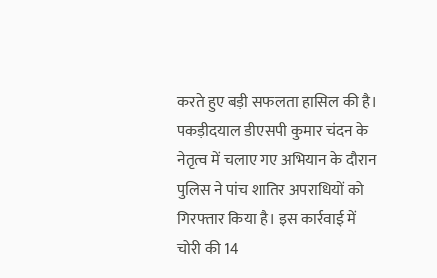करते हुए बड़ी सफलता हासिल की है। पकड़ीदयाल डीएसपी कुमार चंदन के नेतृत्व में चलाए गए अभियान के दौरान पुलिस ने पांच शातिर अपराधियों को गिरफ्तार किया है। इस कार्रवाई में चोरी की 14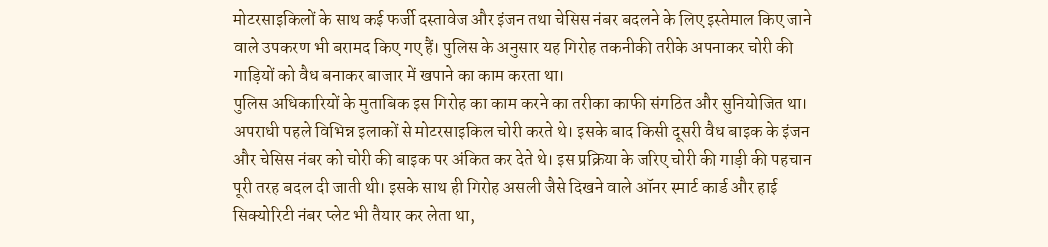मोटरसाइकिलों के साथ कई फर्जी दस्तावेज और इंजन तथा चेसिस नंबर बदलने के लिए इस्तेमाल किए जाने वाले उपकरण भी बरामद किए गए हैं। पुलिस के अनुसार यह गिरोह तकनीकी तरीके अपनाकर चोरी की गाड़ियों को वैध बनाकर बाजार में खपाने का काम करता था।
पुलिस अधिकारियों के मुताबिक इस गिरोह का काम करने का तरीका काफी संगठित और सुनियोजित था। अपराधी पहले विभिन्न इलाकों से मोटरसाइकिल चोरी करते थे। इसके बाद किसी दूसरी वैध बाइक के इंजन और चेसिस नंबर को चोरी की बाइक पर अंकित कर देते थे। इस प्रक्रिया के जरिए चोरी की गाड़ी की पहचान पूरी तरह बदल दी जाती थी। इसके साथ ही गिरोह असली जैसे दिखने वाले ऑनर स्मार्ट कार्ड और हाई सिक्योरिटी नंबर प्लेट भी तैयार कर लेता था,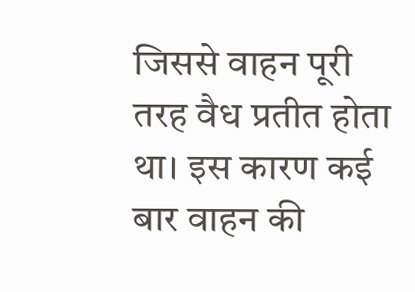जिससे वाहन पूरी तरह वैध प्रतीत होता था। इस कारण कई बार वाहन की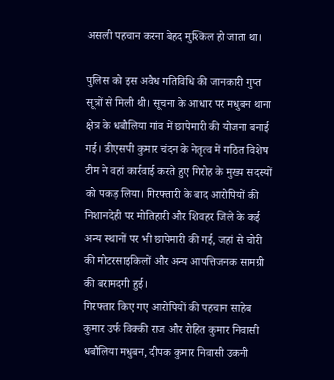असली पहचान करना बेहद मुश्किल हो जाता था।

पुलिस को इस अवैध गतिविधि की जानकारी गुप्त सूत्रों से मिली थी। सूचना के आधार पर मधुबन थाना क्षेत्र के धबौलिया गांव में छापेमारी की योजना बनाई गई। डीएसपी कुमार चंदन के नेतृत्व में गठित विशेष टीम ने वहां कार्रवाई करते हुए गिरोह के मुख्य सदस्यों को पकड़ लिया। गिरफ्तारी के बाद आरोपियों की निशानदेही पर मोतिहारी और शिवहर जिले के कई अन्य स्थानों पर भी छापेमारी की गई, जहां से चोरी की मोटरसाइकिलों और अन्य आपत्तिजनक सामग्री की बरामदगी हुई।
गिरफ्तार किए गए आरोपियों की पहचान साहेब कुमार उर्फ विक्की राज और रोहित कुमार निवासी धबौलिया मधुबन, दीपक कुमार निवासी उकनी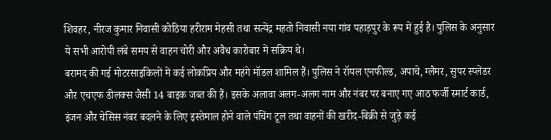शिवहर, नीरज कुमार निवासी कोठिया हरीराम मेहसी तथा सत्येंद्र महतो निवासी नया गांव पहाड़पुर के रूप में हुई है। पुलिस के अनुसार ये सभी आरोपी लंबे समय से वाहन चोरी और अवैध कारोबार में सक्रिय थे।
बरामद की गई मोटरसाइकिलों में कई लोकप्रिय और महंगे मॉडल शामिल हैं। पुलिस ने रॉयल एनफील्ड, अपाचे, ग्लैमर, सुपर स्प्लेंडर और एचएफ डीलक्स जैसी 14 बाइक जब्त की हैं। इसके अलावा अलग-अलग नाम और नंबर पर बनाए गए आठ फर्जी स्मार्ट कार्ड, इंजन और चेसिस नंबर बदलने के लिए इस्तेमाल होने वाले पंचिंग टूल तथा वाहनों की खरीद-बिक्री से जुड़े कई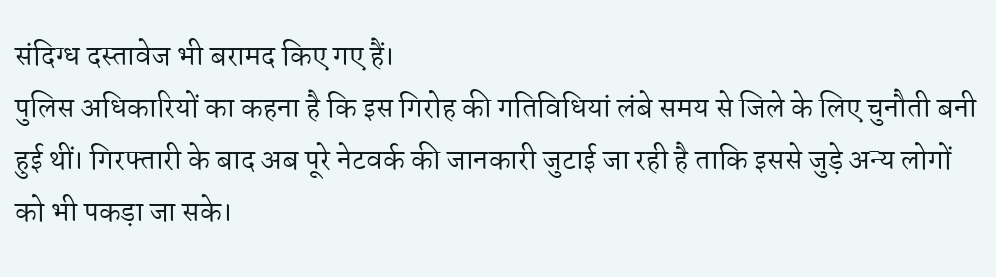संदिग्ध दस्तावेज भी बरामद किए गए हैं।
पुलिस अधिकारियों का कहना है कि इस गिरोह की गतिविधियां लंबे समय से जिले के लिए चुनौती बनी हुई थीं। गिरफ्तारी के बाद अब पूरे नेटवर्क की जानकारी जुटाई जा रही है ताकि इससे जुड़े अन्य लोगों को भी पकड़ा जा सके।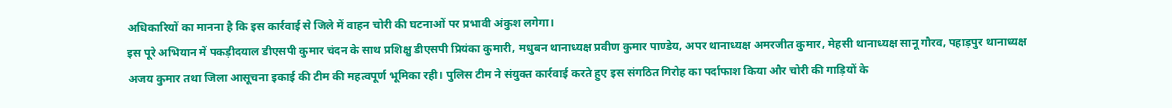अधिकारियों का मानना है कि इस कार्रवाई से जिले में वाहन चोरी की घटनाओं पर प्रभावी अंकुश लगेगा।
इस पूरे अभियान में पकड़ीदयाल डीएसपी कुमार चंदन के साथ प्रशिक्षु डीएसपी प्रियंका कुमारी, मधुबन थानाध्यक्ष प्रवीण कुमार पाण्डेय, अपर थानाध्यक्ष अमरजीत कुमार, मेहसी थानाध्यक्ष सानू गौरव, पहाड़पुर थानाध्यक्ष अजय कुमार तथा जिला आसूचना इकाई की टीम की महत्वपूर्ण भूमिका रही। पुलिस टीम ने संयुक्त कार्रवाई करते हुए इस संगठित गिरोह का पर्दाफाश किया और चोरी की गाड़ियों के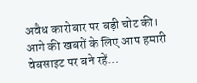अवैध कारोबार पर बड़ी चोट की।
आगे की खबरों के लिए आप हमारी वेबसाइट पर बने रहें…